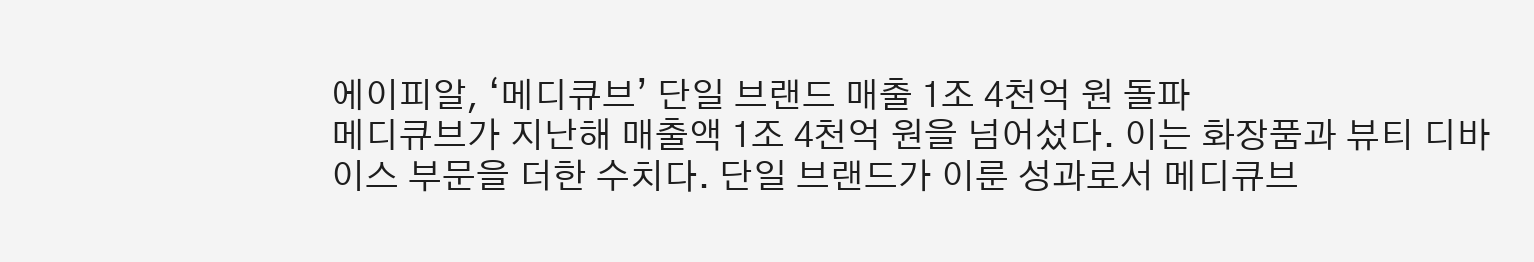에이피알, ‘메디큐브’ 단일 브랜드 매출 1조 4천억 원 돌파
메디큐브가 지난해 매출액 1조 4천억 원을 넘어섰다. 이는 화장품과 뷰티 디바이스 부문을 더한 수치다. 단일 브랜드가 이룬 성과로서 메디큐브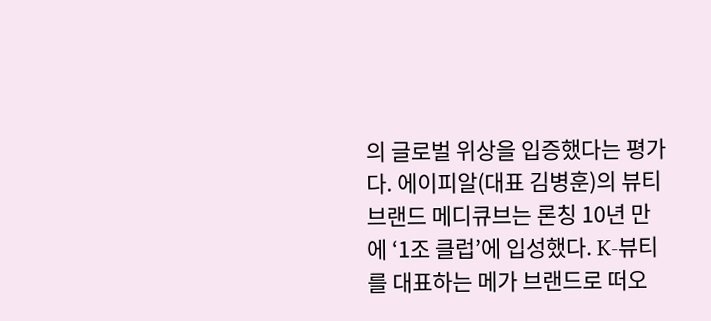의 글로벌 위상을 입증했다는 평가다. 에이피알(대표 김병훈)의 뷰티 브랜드 메디큐브는 론칭 10년 만에 ‘1조 클럽’에 입성했다. K-뷰티를 대표하는 메가 브랜드로 떠오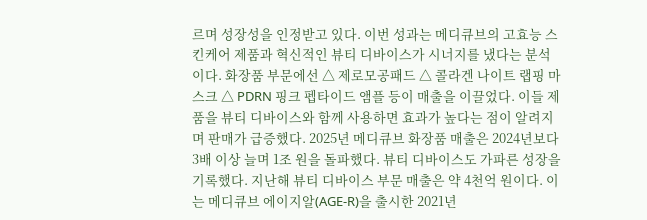르며 성장성을 인정받고 있다. 이번 성과는 메디큐브의 고효능 스킨케어 제품과 혁신적인 뷰티 디바이스가 시너지를 냈다는 분석이다. 화장품 부문에선 △ 제로모공패드 △ 콜라겐 나이트 랩핑 마스크 △ PDRN 핑크 펩타이드 앰플 등이 매출을 이끌었다. 이들 제품을 뷰티 디바이스와 함께 사용하면 효과가 높다는 점이 알려지며 판매가 급증했다. 2025년 메디큐브 화장품 매출은 2024년보다 3배 이상 늘며 1조 원을 돌파했다. 뷰티 디바이스도 가파른 성장을 기록했다. 지난해 뷰티 디바이스 부문 매출은 약 4천억 원이다. 이는 메디큐브 에이지알(AGE-R)을 출시한 2021년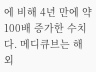에 비해 4년 만에 약 100배 증가한 수치다. 메디큐브는 해외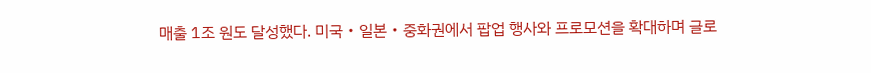매출 1조 원도 달성했다. 미국‧일본‧중화권에서 팝업 행사와 프로모션을 확대하며 글로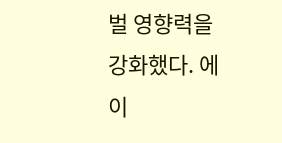벌 영향력을 강화했다. 에이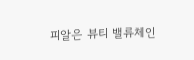피알은 뷰티 밸류체인